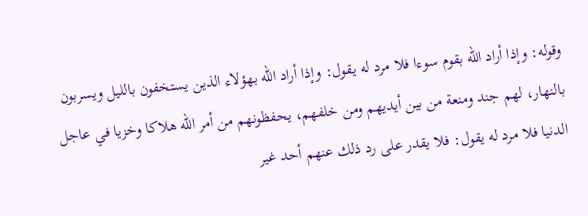وقوله: وإذا أراد الله بقوم سوءا فلا مرد له يقول: وإذا أراد الله بهؤلاء الذين يستخفون بالليل ويسربون بالنهار، لهم جند ومنعة من بين أيديهم ومن خلفهم، يحفظونهم من أمر الله هلاكا وخزيا في عاجل الدنيا فلا مرد له يقول: فلا يقدر على رد ذلك عنهم أحد غير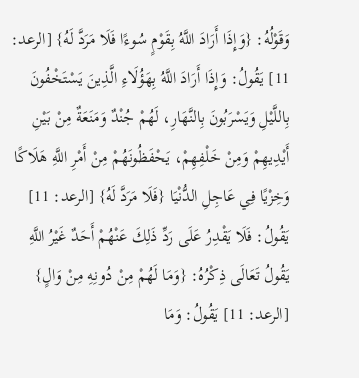وَقَوْلُهُ: {وَإِذَا أَرَادَ اللَّهُ بِقَوْمٍ سُوءًا فَلَا مَرَدَّ لَهُ} [الرعد: 11] يَقُولُ: وَإِذَا أَرَادَ اللَّهُ بِهَؤُلَاءِ الَّذِينَ يَسْتَخْفُونَ بِاللَّيْلِ وَيَسْرَبُونَ بِالنَّهَارِ، لَهُمْ جُنْدٌ وَمَنَعَةٌ مِنْ بَيْنِ أَيْدِيهِمْ وَمِنْ خَلْفِهِمْ، يَحْفَظُونَهُمْ مِنْ أَمْرِ اللَّهِ هَلَاكًا وَخِزْيًا فِي عَاجِلِ الدُّنْيَا {فَلَا مَرَدَّ لَهُ} [الرعد: 11] يَقُولُ: فَلَا يَقْدِرُ عَلَى رَدِّ ذَلِكَ عَنْهُمْ أَحَدٌ غَيْرُ اللَّهِ يَقُولُ تَعَالَى ذِكْرُهُ: {وَمَا لَهُمْ مِنْ دُونِهِ مِنْ وَالٍ} [الرعد: 11] يَقُولُ: وَمَا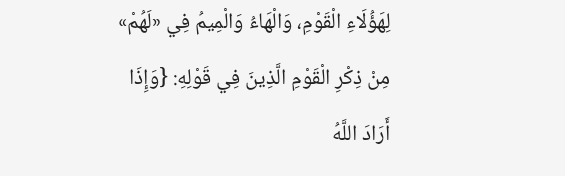لِهَؤُلَاءِ الْقَوْمِ، وَالْهَاءُ وَالْمِيمُ فِي «لَهُمْ» مِنْ ذِكْرِ الْقَوْمِ الَّذِينَ فِي قَوْلِهِ: {وَإِذَا أَرَادَ اللَّهُ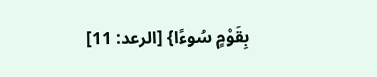بِقَوْمٍ سُوءًا} [الرعد: 11]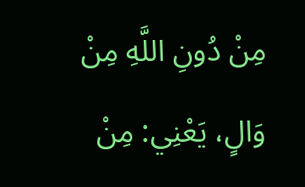مِنْ دُونِ اللَّهِ مِنْ وَالٍ، يَعْنِي: مِنْ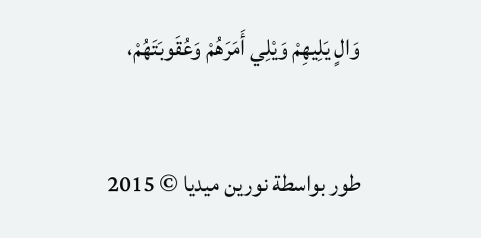وَالٍ يَلِيهِمْ وَيْلِي أَمَرَهُمْ وَعُقَوبَتَهُمْ،

طور بواسطة نورين ميديا © 2015